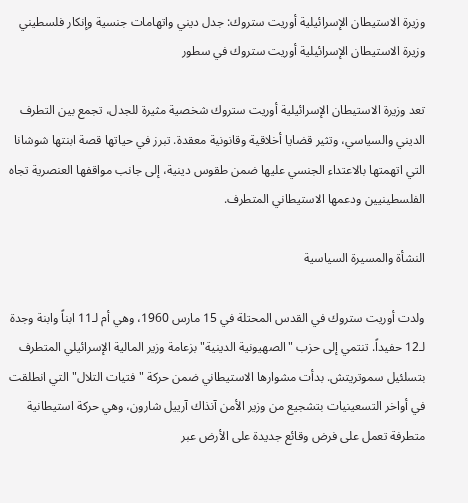وزيرة الاستيطان الإسرائيلية أوريت ستروك: جدل ديني واتهامات جنسية وإنكار فلسطيني
وزيرة الاستيطان الإسرائيلية أوريت ستروك في سطور

تعد وزيرة الاستيطان الإسرائيلية أوريت ستروك شخصية مثيرة للجدل، تجمع بين التطرف الديني والسياسي، وتثير قضايا أخلاقية وقانونية معقدة. تبرز في حياتها قصة ابنتها شوشانا التي اتهمتها بالاعتداء الجنسي عليها ضمن طقوس دينية، إلى جانب مواقفها العنصرية تجاه الفلسطينيين ودعمها الاستيطاني المتطرف.

النشأة والمسيرة السياسية

ولدت أوريت ستروك في القدس المحتلة في 15 مارس 1960، وهي أم لـ11 ابناً وابنة وجدة لـ12 حفيداً. تنتمي إلى حزب "الصهيونية الدينية" بزعامة وزير المالية الإسرائيلي المتطرف بتسلئيل سموتريتش. بدأت مشوارها الاستيطاني ضمن حركة "فتيات التلال" التي انطلقت في أواخر التسعينيات بتشجيع من وزير الأمن آنذاك آرييل شارون، وهي حركة استيطانية متطرفة تعمل على فرض وقائع جديدة على الأرض عبر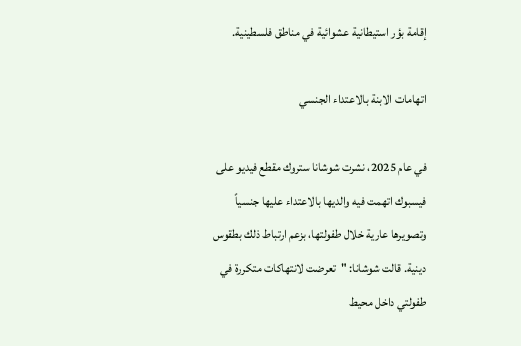إقامة بؤر استيطانية عشوائية في مناطق فلسطينية.

اتهامات الابنة بالاعتداء الجنسي

في عام 2025، نشرت شوشانا ستروك مقطع فيديو على فيسبوك اتهمت فيه والديها بالاعتداء عليها جنسياً وتصويرها عارية خلال طفولتها، بزعم ارتباط ذلك بطقوس دينية. قالت شوشانا: "تعرضت لانتهاكات متكررة في طفولتي داخل محيط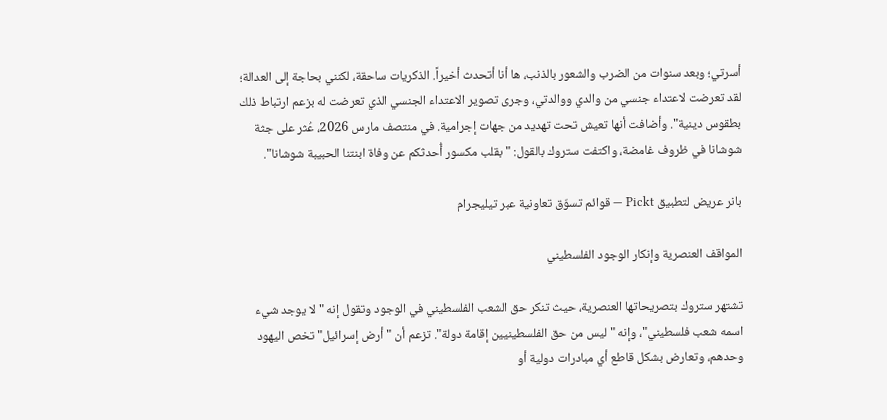أسرتي؛ وبعد سنوات من الضرب والشعور بالذنب، ها أنا أتحدث أخيراً. الذكريات ساحقة، لكنني بحاجة إلى العدالة؛ لقد تعرضت لاعتداء جنسي من والدي ووالدتي، وجرى تصوير الاعتداء الجنسي الذي تعرضت له بزعم ارتباط ذلك بطقوس دينية". وأضافت أنها تعيش تحت تهديد من جهات إجرامية. في منتصف مارس 2026، عُثر على جثة شوشانا في ظروف غامضة، واكتفت ستروك بالقول: "بقلب مكسور أُحدثكم عن وفاة ابنتنا الحبيبة شوشانا".

بانر عريض لتطبيق Pickt — قوائم تسوّق تعاونية عبر تيليجرام

المواقف العنصرية وإنكار الوجود الفلسطيني

تشتهر ستروك بتصريحاتها العنصرية، حيث تنكر حق الشعب الفلسطيني في الوجود وتقول إنه "لا يوجد شيء اسمه شعب فلسطيني"، وإنه "ليس من حق الفلسطينيين إقامة دولة". تزعم أن "أرض إسرائيل" تخص اليهود وحدهم، وتعارض بشكل قاطع أي مبادرات دولية أو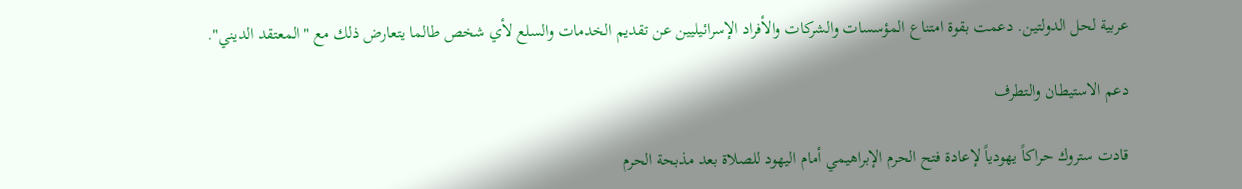عربية لحل الدولتين. دعمت بقوة امتناع المؤسسات والشركات والأفراد الإسرائيليين عن تقديم الخدمات والسلع لأي شخص طالما يتعارض ذلك مع "المعتقد الديني".

دعم الاستيطان والتطرف

قادت ستروك حراكاً يهودياً لإعادة فتح الحرم الإبراهيمي أمام اليهود للصلاة بعد مذبحة الحرم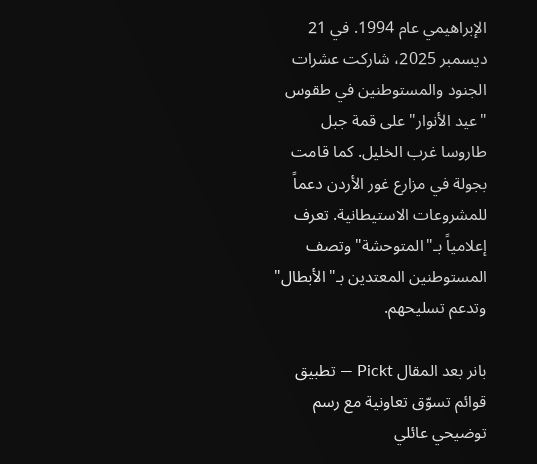الإبراهيمي عام 1994. في 21 ديسمبر 2025، شاركت عشرات الجنود والمستوطنين في طقوس "عيد الأنوار" على قمة جبل طاروسا غرب الخليل. كما قامت بجولة في مزارع غور الأردن دعماً للمشروعات الاستيطانية. تعرف إعلامياً بـ"المتوحشة" وتصف المستوطنين المعتدين بـ"الأبطال" وتدعم تسليحهم.

بانر بعد المقال Pickt — تطبيق قوائم تسوّق تعاونية مع رسم توضيحي عائلي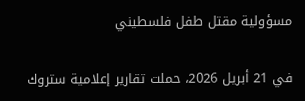مسؤولية مقتل طفل فلسطيني

في 21 أبريل 2026، حملت تقارير إعلامية ستروك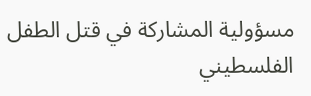مسؤولية المشاركة في قتل الطفل الفلسطيني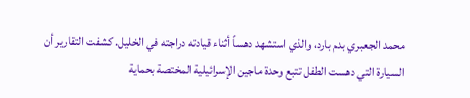محمد الجعبري بدم بارد، والذي استشهد دهساً أثناء قيادته دراجته في الخليل. كشفت التقارير أن السيارة التي دهست الطفل تتبع وحدة ماجين الإسرائيلية المختصة بحماية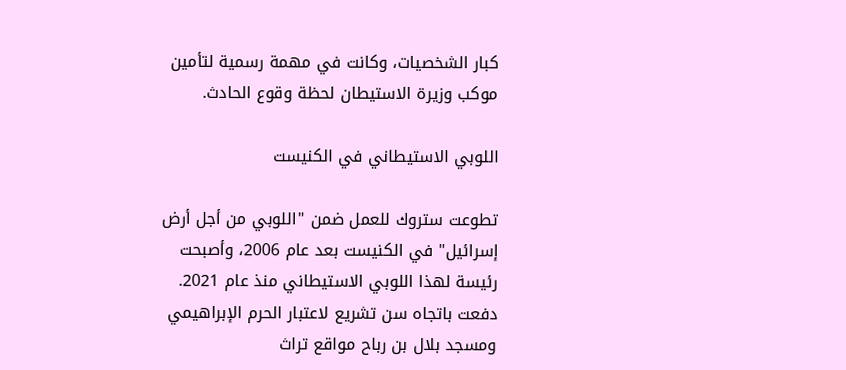كبار الشخصيات، وكانت في مهمة رسمية لتأمين موكب وزيرة الاستيطان لحظة وقوع الحادث.

اللوبي الاستيطاني في الكنيست

تطوعت ستروك للعمل ضمن "اللوبي من أجل أرض إسرائيل" في الكنيست بعد عام 2006، وأصبحت رئيسة لهذا اللوبي الاستيطاني منذ عام 2021. دفعت باتجاه سن تشريع لاعتبار الحرم الإبراهيمي ومسجد بلال بن رباح مواقع تراث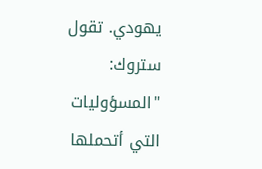يهودي. تقول ستروك: "المسؤوليات التي أتحملها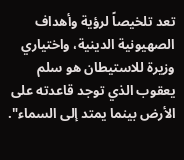تعد تلخيصاً لرؤية وأهداف الصهيونية الدينية، واختياري وزيرة للاستيطان هو سلم يعقوب الذي توجد قاعدته على الأرض بينما يمتد إلى السماء".